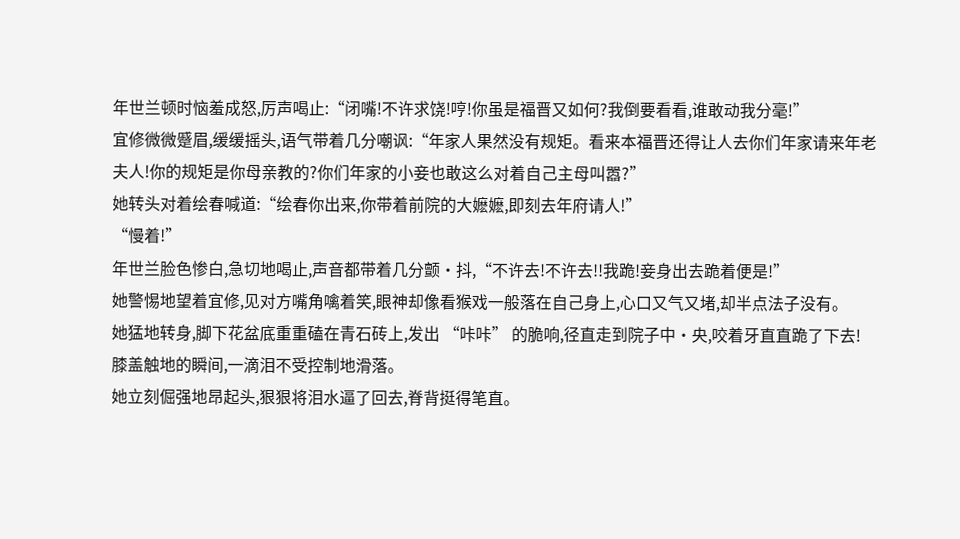年世兰顿时恼羞成怒,厉声喝止:“闭嘴!不许求饶!哼!你虽是福晋又如何?我倒要看看,谁敢动我分毫!”
宜修微微蹙眉,缓缓摇头,语气带着几分嘲讽:“年家人果然没有规矩。看来本福晋还得让人去你们年家请来年老夫人!你的规矩是你母亲教的?你们年家的小妾也敢这么对着自己主母叫嚣?”
她转头对着绘春喊道:“绘春你出来,你带着前院的大嬷嬷,即刻去年府请人!”
“慢着!”
年世兰脸色惨白,急切地喝止,声音都带着几分颤·抖,“不许去!不许去!!我跪!妾身出去跪着便是!”
她警惕地望着宜修,见对方嘴角噙着笑,眼神却像看猴戏一般落在自己身上,心口又气又堵,却半点法子没有。
她猛地转身,脚下花盆底重重磕在青石砖上,发出 “咔咔” 的脆响,径直走到院子中·央,咬着牙直直跪了下去!
膝盖触地的瞬间,一滴泪不受控制地滑落。
她立刻倔强地昂起头,狠狠将泪水逼了回去,脊背挺得笔直。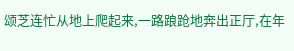颂芝连忙从地上爬起来,一路踉跄地奔出正厅,在年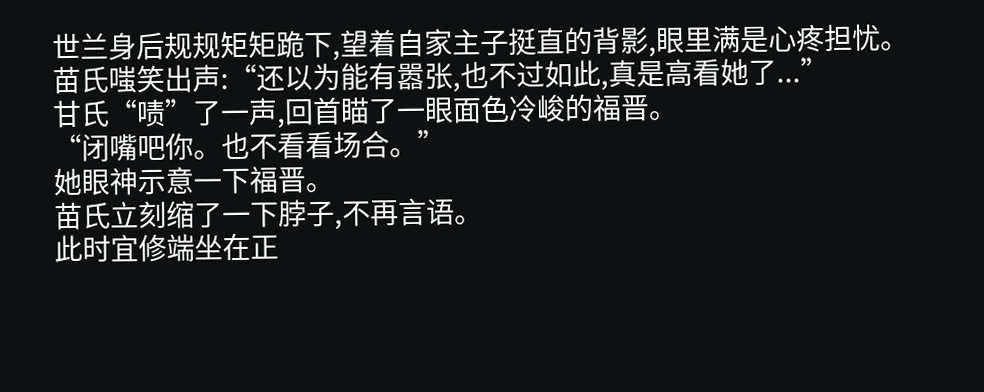世兰身后规规矩矩跪下,望着自家主子挺直的背影,眼里满是心疼担忧。
苗氏嗤笑出声:“还以为能有嚣张,也不过如此,真是高看她了...”
甘氏“啧”了一声,回首瞄了一眼面色冷峻的福晋。
“闭嘴吧你。也不看看场合。”
她眼神示意一下福晋。
苗氏立刻缩了一下脖子,不再言语。
此时宜修端坐在正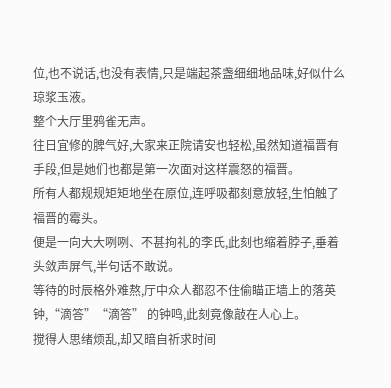位,也不说话,也没有表情,只是端起茶盏细细地品味,好似什么琼浆玉液。
整个大厅里鸦雀无声。
往日宜修的脾气好,大家来正院请安也轻松,虽然知道福晋有手段,但是她们也都是第一次面对这样震怒的福晋。
所有人都规规矩矩地坐在原位,连呼吸都刻意放轻,生怕触了福晋的霉头。
便是一向大大咧咧、不甚拘礼的李氏,此刻也缩着脖子,垂着头敛声屏气,半句话不敢说。
等待的时辰格外难熬,厅中众人都忍不住偷瞄正墙上的落英钟,“滴答”“滴答” 的钟鸣,此刻竟像敲在人心上。
搅得人思绪烦乱,却又暗自祈求时间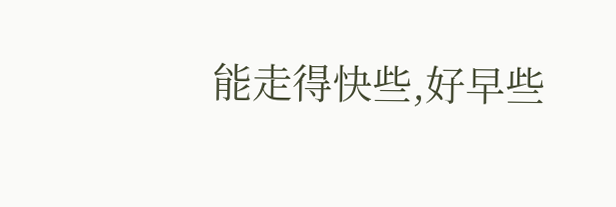能走得快些,好早些